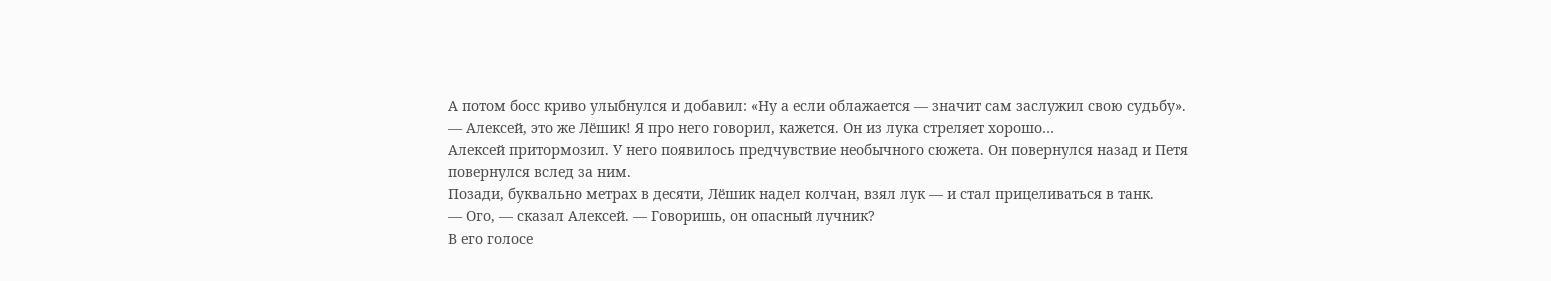А потом босс криво улыбнулся и добавил: «Ну а если облажается — значит сам заслужил свою судьбу».
— Алексей, это же Лёшик! Я про него говорил, кажется. Он из лука стреляет хорошо…
Алексей притормозил. У него появилось предчувствие необычного сюжета. Он повернулся назад и Петя повернулся вслед за ним.
Позади, буквально метрах в десяти, Лёшик надел колчан, взял лук — и стал прицеливаться в танк.
— Ого, — сказал Алексей. — Говоришь, он опасный лучник?
В его голосе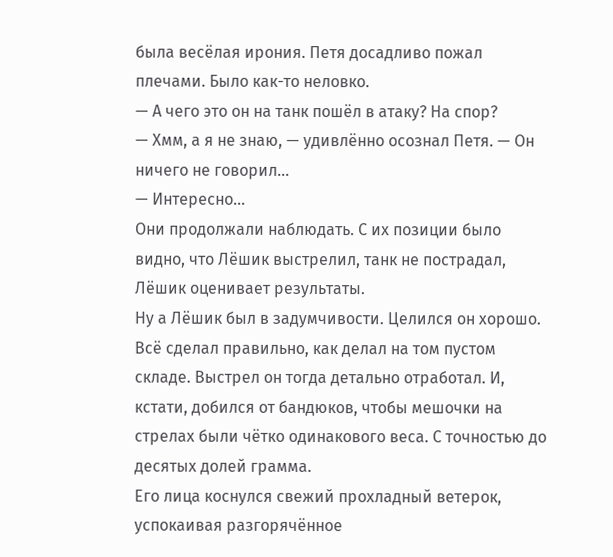была весёлая ирония. Петя досадливо пожал плечами. Было как-то неловко.
— А чего это он на танк пошёл в атаку? На спор?
— Хмм, а я не знаю, — удивлённо осознал Петя. — Он ничего не говорил…
— Интересно…
Они продолжали наблюдать. С их позиции было видно, что Лёшик выстрелил, танк не пострадал, Лёшик оценивает результаты.
Ну а Лёшик был в задумчивости. Целился он хорошо. Всё сделал правильно, как делал на том пустом складе. Выстрел он тогда детально отработал. И, кстати, добился от бандюков, чтобы мешочки на стрелах были чётко одинакового веса. С точностью до десятых долей грамма.
Его лица коснулся свежий прохладный ветерок, успокаивая разгорячённое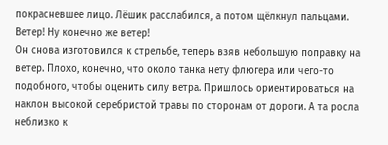покрасневшее лицо. Лёшик расслабился, а потом щёлкнул пальцами. Ветер! Ну конечно же ветер!
Он снова изготовился к стрельбе, теперь взяв небольшую поправку на ветер. Плохо, конечно, что около танка нету флюгера или чего-то подобного, чтобы оценить силу ветра. Пришлось ориентироваться на наклон высокой серебристой травы по сторонам от дороги. А та росла неблизко к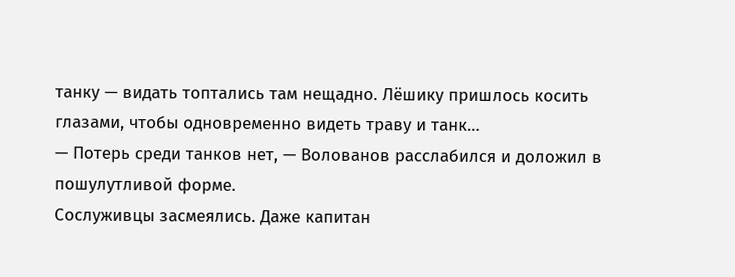танку — видать топтались там нещадно. Лёшику пришлось косить глазами, чтобы одновременно видеть траву и танк…
— Потерь среди танков нет, — Волованов расслабился и доложил в пошулутливой форме.
Сослуживцы засмеялись. Даже капитан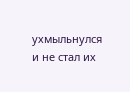ухмыльнулся и не стал их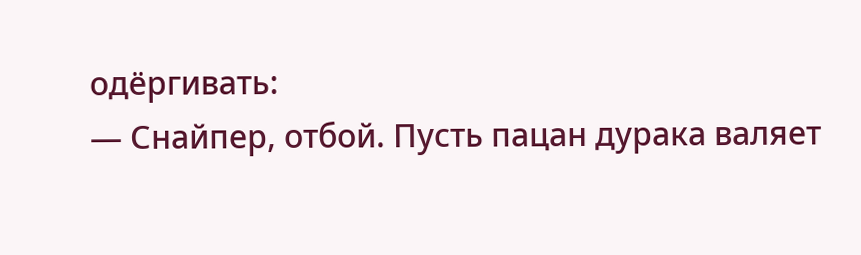одёргивать:
— Снайпер, отбой. Пусть пацан дурака валяет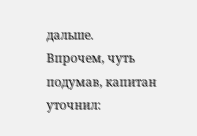дальше.
Впрочем, чуть подумав, капитан уточнил: